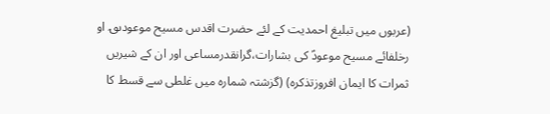(عربوں میں تبلیغ احمدیت کے لئے حضرت اقدس مسیح موعود؈ او رخلفائے مسیح موعودؑ کی بشارات،گرانقدرمساعی اور ان کے شیریں ثمرات کا ایمان افروزتذکرہ) (گزشتہ شمارہ میں غلطی سے قسط کا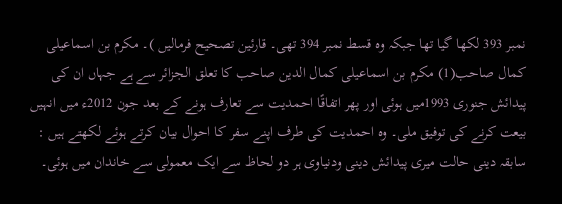نمبر 393 لکھا گیا تھا جبکہ وہ قسط نمبر 394 تھی۔ قارئین تصحیح فرمالیں )۔ مکرم بن اسماعیلی کمال صاحب(1) مکرم بن اسماعیلی کمال الدین صاحب کا تعلق الجزائر سے ہے جہاں ان کی پیدائش جنوری 1993میں ہوئی اور پھر اتفاقًا احمدیت سے تعارف ہونے کے بعد جون 2012ء میں انہیں بیعت کرنے کی توفیق ملی۔ وہ احمدیت کی طرف اپنے سفر کا احوال بیان کرتے ہوئے لکھتے ہیں : سابقہ دینی حالت میری پیدائش دینی ودنیاوی ہر دو لحاظ سے ایک معمولی سے خاندان میں ہوئی۔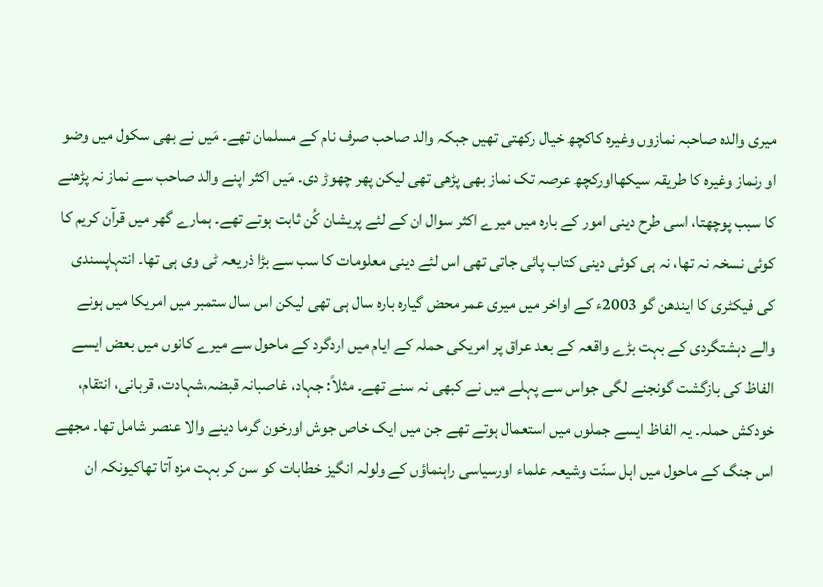میری والدہ صاحبہ نمازوں وغیرہ کاکچھ خیال رکھتی تھیں جبکہ والد صاحب صرف نام کے مسلمان تھے۔ مَیں نے بھی سکول میں وضو او رنماز وغیرہ کا طریقہ سیکھااورکچھ عرصہ تک نماز بھی پڑھی تھی لیکن پھر چھوڑ دی۔ مَیں اکثر اپنے والد صاحب سے نماز نہ پڑھنے کا سبب پوچھتا، اسی طرح دینی امور کے بارہ میں میرے اکثر سوال ان کے لئے پریشان کُن ثابت ہوتے تھے۔ ہمارے گھر میں قرآن کریم کا کوئی نسخہ نہ تھا، نہ ہی کوئی دینی کتاب پائی جاتی تھی اس لئے دینی معلومات کا سب سے بڑا ذریعہ ٹی وی ہی تھا۔ انتہاپسندی کی فیکٹری کا ایندھن گو 2003ء کے اواخر میں میری عمر محض گیارہ بارہ سال ہی تھی لیکن اس سال ستمبر میں امریکا میں ہونے والے دہشتگردی کے بہت بڑے واقعہ کے بعد عراق پر امریکی حملہ کے ایام میں اردگرد کے ماحول سے میرے کانوں میں بعض ایسے الفاظ کی بازگشت گونجنے لگی جواس سے پہلے میں نے کبھی نہ سنے تھے۔ مثلاً: جہاد، غاصبانہ قبضہ،شہادت، قربانی، انتقام، خودکش حملہ۔ یہ الفاظ ایسے جملوں میں استعمال ہوتے تھے جن میں ایک خاص جوش اورخون گرما دینے والا عنصر شامل تھا۔ مجھے اس جنگ کے ماحول میں اہل سنّت وشیعہ علماء اورسیاسی راہنماؤں کے ولولہ انگیز خطابات کو سن کر بہت مزہ آتا تھاکیونکہ ان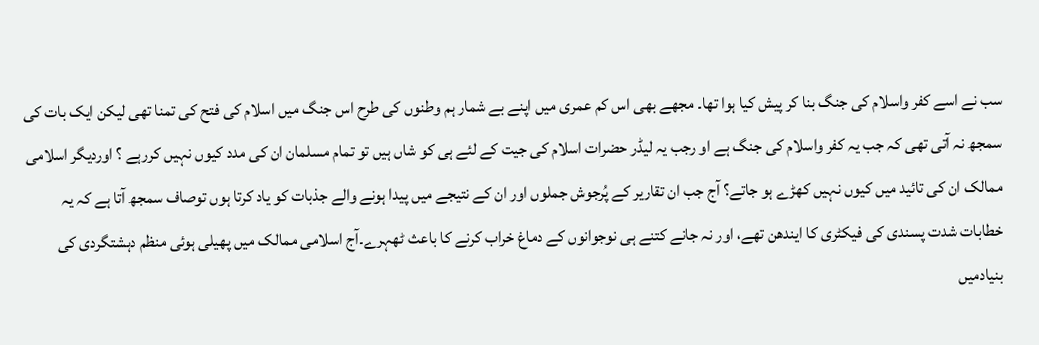سب نے اسے کفر واسلام کی جنگ بنا کر پیش کیا ہوا تھا۔ مجھے بھی اس کم عمری میں اپنے بے شمار ہم وطنوں کی طرح اس جنگ میں اسلام کی فتح کی تمنا تھی لیکن ایک بات کی سمجھ نہ آتی تھی کہ جب یہ کفر واسلام کی جنگ ہے او رجب یہ لیڈر حضرات اسلام کی جیت کے لئے ہی کو شاں ہیں تو تمام مسلمان ان کی مدد کیوں نہیں کررہے ؟ اوردیگر اسلامی ممالک ان کی تائید میں کیوں نہیں کھڑے ہو جاتے؟ آج جب ان تقاریر کے پُرجوش جملوں اور ان کے نتیجے میں پیدا ہونے والے جذبات کو یاد کرتا ہوں توصاف سمجھ آتا ہے کہ یہ خطابات شدت پسندی کی فیکٹری کا ایندھن تھے، اور نہ جانے کتنے ہی نوجوانوں کے دماغ خراب کرنے کا باعث ٹھہرے۔آج اسلامی ممالک میں پھیلی ہوئی منظم دہشتگردی کی بنیادمیں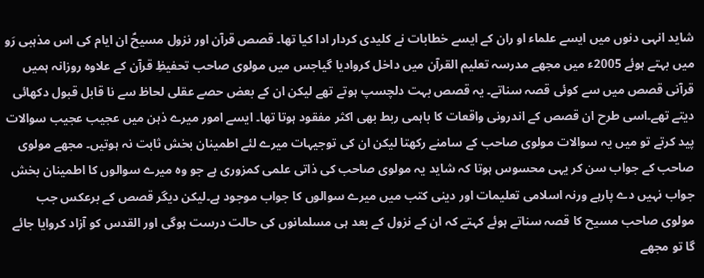شاید انہی دنوں میں ایسے علماء او ران کے ایسے خطابات نے کلیدی کردار ادا کیا تھا۔ قصص قرآن اور نزول مسیحؑ ان ایام کی اس مذہبی رَو میں بہتے ہوئے 2005ء میں مجھے مدرسہ تعلیم القرآن میں داخل کروادیا گیاجس میں مولوی صاحب تحفیظِ قرآن کے علاوہ روزانہ ہمیں قرآنی قصص میں سے کوئی قصہ سناتے۔ یہ قصص بہت دلچسپ ہوتے تھے لیکن ان کے بعض حصے عقلی لحاظ سے نا قابل قبول دکھائی دیتے تھے۔اسی طرح ان قصص کے اندرونی واقعات کا باہمی ربط بھی اکثر مفقود ہوتا تھا۔ ایسے امور میرے ذہن میں عجیب عجیب سوالات پید کرتے تو میں یہ سوالات مولوی صاحب کے سامنے رکھتا لیکن ان کی توجیہات میرے لئے اطمینان بخش ثابت نہ ہوتیں۔ مجھے مولوی صاحب کے جواب سن کر یہی محسوس ہوتا کہ شاید یہ مولوی صاحب کی ذاتی علمی کمزوری ہے جو وہ میرے سوالوں کا اطمینان بخش جواب نہیں دے پارہے ورنہ اسلامی تعلیمات اور دینی کتب میں میرے سوالوں کا جواب موجود ہے۔لیکن دیگر قصص کے برعکس جب مولوی صاحب مسیح کا قصہ سناتے ہوئے کہتے کہ ان کے نزول کے بعد ہی مسلمانوں کی حالت درست ہوگی اور القدس کو آزاد کروایا جائے گا تو مجھے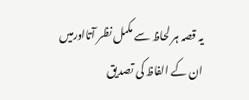یہ قصہ ہر لحاظ سے مکمل نظر آتااورمیں ان کے الفاظ کی تصدیق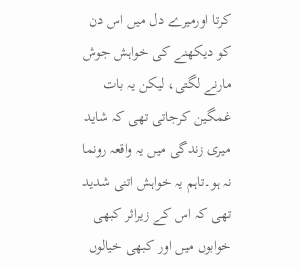کرتا اورمیرے دل میں اس دن کو دیکھنے کی خواہش جوش مارنے لگتی، لیکن یہ بات غمگین کرجاتی تھی کہ شاید میری زندگی میں یہ واقعہ رونما نہ ہو۔تاہم یہ خواہش اتنی شدید تھی کہ اس کے زیراثر کبھی خوابوں میں اور کبھی خیالوں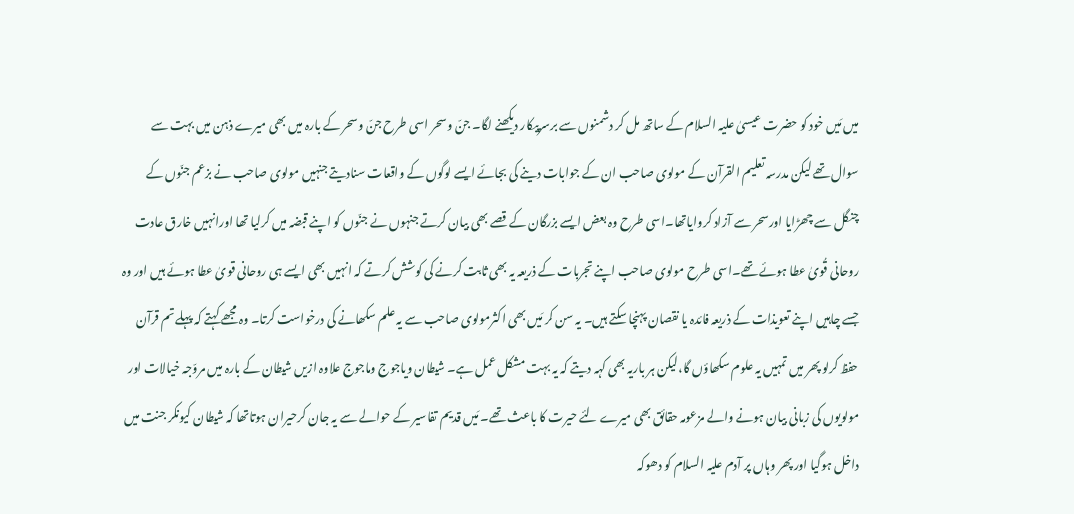میں مَیں خود کو حضرت عیسیٰ علیہ السلام کے ساتھ مل کر دشمنوں سے برسرپیکار دیکھنے لگا۔ جنّ وسحر اسی طرح جنّ وسحر کے بارہ میں بھی میرے ذہن میں بہت سے سوال تھے لیکن مدرسہ تعلیم القرآن کے مولوی صاحب ان کے جوابات دینے کی بجائے ایسے لوگوں کے واقعات سنادیتے جنہیں مولوی صاحب نے بزعم جنّوں کے چنگل سے چھڑایا اورسحر سے آزاد کروایاتھا۔اسی طرح وہ بعض ایسے بزرگان کے قصے بھی بیان کرتے جنہوں نے جنّوں کو اپنے قبضہ میں کرلیا تھا اورانہیں خارق عادت روحانی قُویٰ عطا ہوئے تھے۔اسی طرح مولوی صاحب اپنے تجربات کے ذریعہ یہ بھی ثابت کرنے کی کوشش کرتے کہ انہیں بھی ایسے ہی روحانی قویٰ عطا ہوئے ہیں اور وہ جسے چاہیں اپنے تعویذات کے ذریعہ فائدہ یا نقصان پہنچا سکتے ہیں۔ یہ سن کر مَیں بھی اکثرمولوی صاحب سے یہ علم سکھانے کی درخواست کرتا۔ وہ مجھے کہتے کہ پہلے تم قرآن حفظ کرلو پھر میں تمہیں یہ علوم سکھاؤں گا،لیکن ہر باریہ بھی کہہ دیتے کہ یہ بہت مشکل عمل ہے۔ شیطان ویاجوج وماجوج علاوہ ازیں شیطان کے بارہ میں مروّجہ خیالات اور مولویوں کی زبانی بیان ہونے والے مزعومہ حقائق بھی میرے لئے حیرت کا باعث تھے۔ مَیں قدیم تفاسیر کے حوالے سے یہ جان کرحیران ہوتاتھا کہ شیطان کیونکر جنت میں داخل ہوگیا اور پھر وہاں پر آدم علیہ السلام کو دھوکہ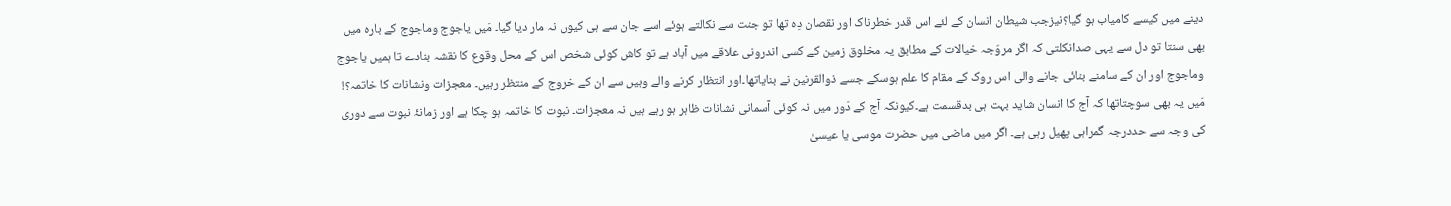دینے میں کیسے کامیاب ہو گیا؟نیزجب شیطان انسان کے لئے اس قدر خطرناک اور نقصان دِہ تھا تو جنت سے نکالتے ہوئے اسے جان سے ہی کیوں نہ مار دیا گیا۔ مَیں یاجوج وماجوج کے بارہ میں بھی سنتا تو دل سے یہی صدانکلتی کہ اگر مروّجہ خیالات کے مطابق یہ مخلوق زمین کے کسی اندرونی علاقے میں آباد ہے تو کاش کوئی شخص اس کے محل وقوع کا نقشہ بنادے تا ہمیں یاجوج وماجوج اور ان کے سامنے بنائی جانے والی اس روک کے مقام کا علم ہوسکے جسے ذوالقرنین نے بنایاتھا۔اور انتظار کرنے والے وہیں سے ان کے خروج کے منتظر رہیں۔ معجزات ونشانات کا خاتمہ؟! مَیں یہ بھی سوچتاتھا کہ آج کا انسان شاید بہت ہی بدقسمت ہے۔کیونکہ آج کے دَور میں نہ کوئی آسمانی نشانات ظاہر ہو رہے ہیں نہ معجزات۔ نبوت کا خاتمہ ہو چکا ہے اور زمانۂ نبوت سے دوری کی وجہ سے حددرجہ گمراہی پھیل رہی ہے۔ اگر میں ماضی میں حضرت موسی یا عیسیٰ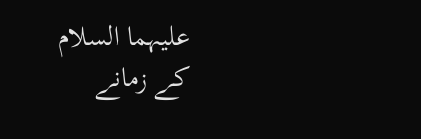علیہما السلام کے زمانے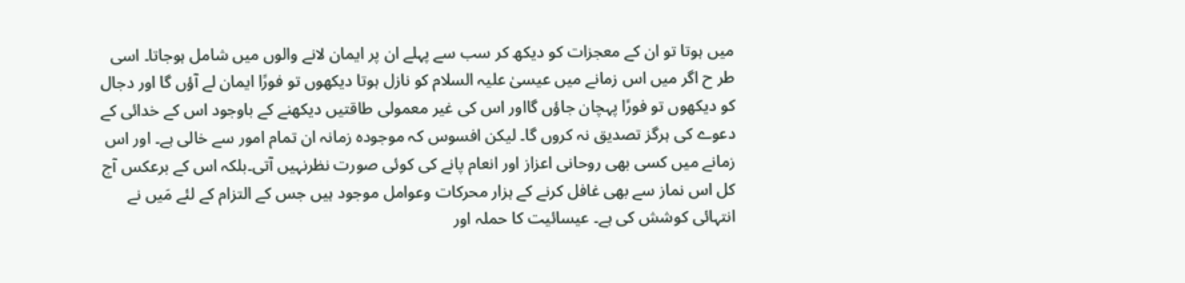میں ہوتا تو ان کے معجزات کو دیکھ کر سب سے پہلے ان پر ایمان لانے والوں میں شامل ہوجاتا۔ اسی طر ح اگر میں اس زمانے میں عیسیٰ علیہ السلام کو نازل ہوتا دیکھوں تو فورًا ایمان لے آؤں گا اور دجال کو دیکھوں تو فورًا پہچان جاؤں گااور اس کی غیر معمولی طاقتیں دیکھنے کے باوجود اس کے خدائی کے دعوے کی ہرگز تصدیق نہ کروں گا۔ لیکن افسوس کہ موجودہ زمانہ ان تمام امور سے خالی ہے۔ اور اس زمانے میں کسی بھی روحانی اعزاز اور انعام پانے کی کوئی صورت نظرنہیں آتی۔بلکہ اس کے برعکس آج کل اس نماز سے بھی غافل کرنے کے ہزار محرکات وعوامل موجود ہیں جس کے التزام کے لئے مَیں نے انتہائی کوشش کی ہے۔ عیسائیت کا حملہ اور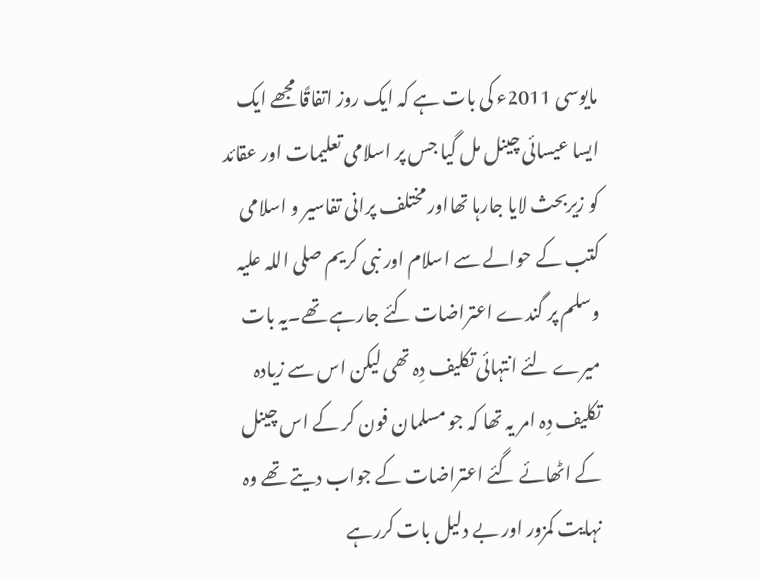مایوسی 2011ء کی بات ہے کہ ایک روز اتفاقًا مجھے ایک ایسا عیسائی چینل مل گیا جس پر اسلامی تعلیمات اور عقائد کو زیربحث لایا جارہا تھااور مختلف پرانی تفاسیر و اسلامی کتب کے حوالے سے اسلام اور نبی کریم صلی اللہ علیہ وسلم پر گندے اعتراضات کئے جارہے تھے۔یہ بات میرے لئے انتہائی تکلیف دِہ تھی لیکن اس سے زیادہ تکلیف دِہ امر یہ تھا کہ جو مسلمان فون کر کے اس چینل کے اٹھائے گئے اعتراضات کے جواب دیتے تھے وہ نہایت کمزور اور بے دلیل بات کررہے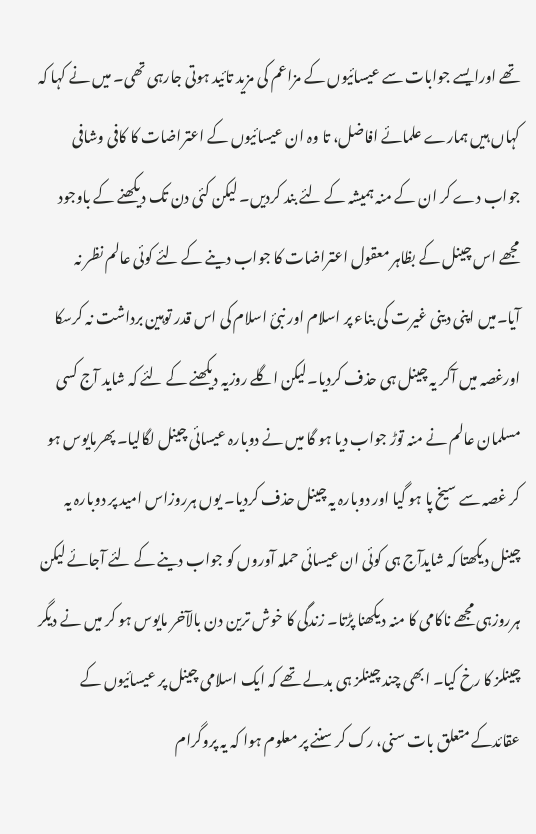تھے اورایسے جوابات سے عیسائیوں کے مزاعم کی مزید تائید ہوتی جارہی تھی۔ میں نے کہا کہ کہاں ہیں ہمارے علمائے افاضل، تا وہ ان عیسائیوں کے اعتراضات کا کافی وشافی جواب دے کر ان کے منہ ہمیشہ کے لئے بند کردیں۔ لیکن کئی دن تک دیکھنے کے باوجود مجھے اس چینل کے بظاہر معقول اعتراضات کا جواب دینے کے لئے کوئی عالم نظر نہ آیا۔میں اپنی دینی غیرت کی بناء پر اسلام اور نبیٔ اسلام کی اس قدر توہین برداشت نہ کرسکا اورغصہ میں آکر یہ چینل ہی حذف کردیا۔لیکن اگلے روزیہ دیکھنے کے لئے کہ شاید آج کسی مسلمان عالم نے منہ توڑ جواب دیا ہو گا میں نے دوبارہ عیسائی چینل لگالیا۔ پھرمایوس ہو کر غصہ سے سیخ پا ہو گیا اور دوبارہ یہ چینل حذف کردیا۔ یوں ہرروزاس امید پر دوبارہ یہ چینل دیکھتا کہ شایدآج ہی کوئی ان عیسائی حملہ آوروں کو جواب دینے کے لئے آجائے لیکن ہرروزہی مجھے ناکامی کا منہ دیکھنا پڑتا۔ زندگی کا خوش ترین دن بالآخر مایوس ہو کر میں نے دیگر چینلز کا رخ کیا۔ ابھی چند چینلز ہی بدلے تھے کہ ایک اسلامی چینل پر عیسائیوں کے عقائدکے متعلق بات سنی، رک کر سننے پر معلوم ہوا کہ یہ پروگرام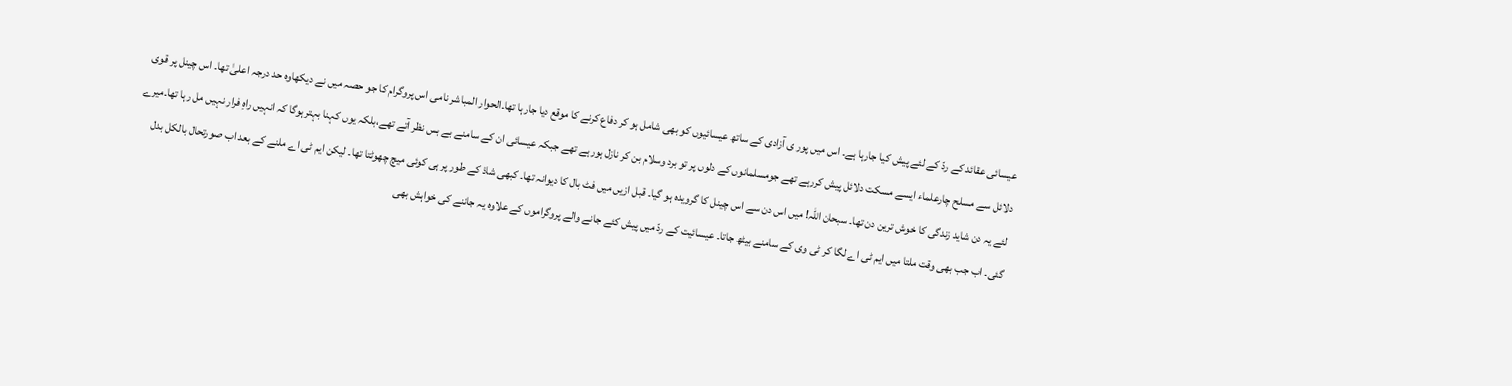عیسائی عقائد کے ردّ کے لئے پیش کیا جارہا ہے۔ اس میں پور ی آزادی کے ساتھ عیسائیوں کو بھی شامل ہو کر دفاع کرنے کا موقع دیا جارہا تھا۔الحوار المباشر نامی اس پروگرام کا جو حصہ میں نے دیکھاوہ حد درجہ اعلیٰ تھا۔ اس چینل پر قوی دلائل سے مسلح چارعلماء ایسے مسکت دلائل پیش کررہے تھے جومسلمانوں کے دلوں پر تو برد وسلام بن کر نازل ہورہے تھے جبکہ عیسائی ان کے سامنے بے بس نظر آتے تھے،بلکہ یوں کہنا بہترہوگا کہ انہیں راہِ فرار نہیں مل رہا تھا۔میرے لئے یہ دن شاید زندگی کا خوش ترین دن تھا۔ سبحان اللہ! میں اس دن سے اس چینل کا گرویدہ ہو گیا۔ قبل ازیں میں فٹ بال کا دیوانہ تھا۔ کبھی شاذ کے طور پر ہی کوئی میچ چھوٹتا تھا۔ لیکن ایم ٹی اے ملنے کے بعد اب صورتحال بالکل بدل گئی۔ اب جب بھی وقت ملتا میں ایم ٹی اے لگا کر ٹی وی کے سامنے بیٹھ جاتا۔ عیسائیت کے ردّ میں پیش کئے جانے والے پروگراموں کے علاوہ یہ جاننے کی خواہش بھی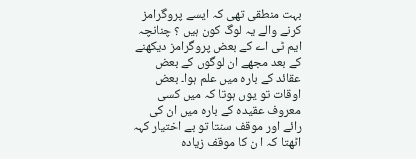بہت منطقی تھی کہ ایسے پروگرامز کرنے والے یہ لوگ کون ہیں ؟ چنانچہ ایم ٹی اے کے بعض پروگرامز دیکھنے کے بعد مجھے ان لوگوں کے بعض عقائد کے بارہ میں علم ہوا۔ بعض اوقات تو یوں ہوتا کہ میں کسی معروف عقیدہ کے بارہ میں ان کی رائے اور موقف سنتا تو بے اختیار کہہ اٹھتا کہ ا ن کا موقف زیادہ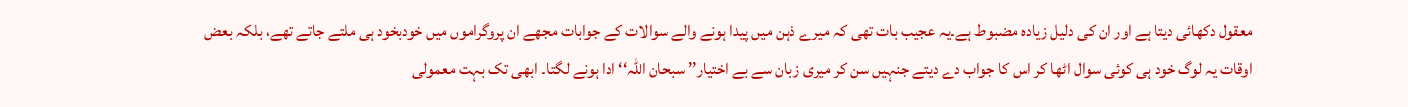معقول دکھائی دیتا ہے اور ان کی دلیل زیادہ مضبوط ہے۔یہ عجیب بات تھی کہ میرے ذہن میں پیدا ہونے والے سوالات کے جوابات مجھے ان پروگراموں میں خودبخود ہی ملتے جاتے تھے، بلکہ بعض اوقات یہ لوگ خود ہی کوئی سوال اٹھا کر اس کا جواب دے دیتے جنہیں سن کر میری زبان سے بے اختیار’’ سبحان اللہ‘‘ ادا ہونے لگتا۔ ابھی تک بہت معمولی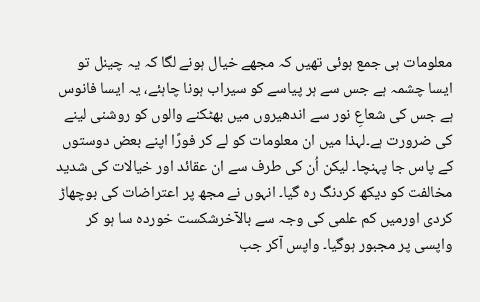معلومات ہی جمع ہوئی تھیں کہ مجھے خیال ہونے لگا کہ یہ چینل تو ایسا چشمہ ہے جس سے ہر پیاسے کو سیراب ہونا چاہئے، یہ ایسا فانوس ہے جس کی شعاعِ نور سے اندھیروں میں بھٹکنے والوں کو روشنی لینے کی ضرورت ہے۔لہذا میں ان معلومات کو لے کر فورًا اپنے بعض دوستوں کے پاس جا پہنچا۔ لیکن اُن کی طرف سے ان عقائد اور خیالات کی شدید مخالفت کو دیکھ کردنگ رہ گیا۔ انہوں نے مجھ پر اعتراضات کی بوچھاڑ کردی اورمیں کم علمی کی وجہ سے بالآخرشکست خوردہ سا ہو کر واپسی پر مجبور ہوگیا۔ واپس آکر جب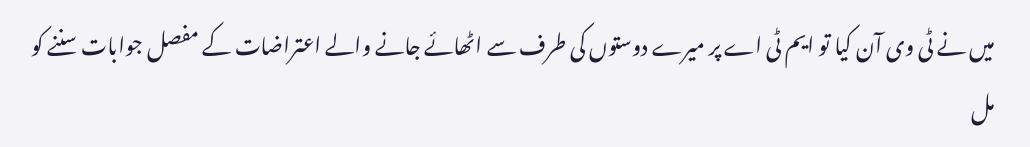میں نے ٹی وی آن کیا تو ایم ٹی اے پر میرے دوستوں کی طرف سے اٹھائے جانے والے اعتراضات کے مفصل جوابات سننے کو مل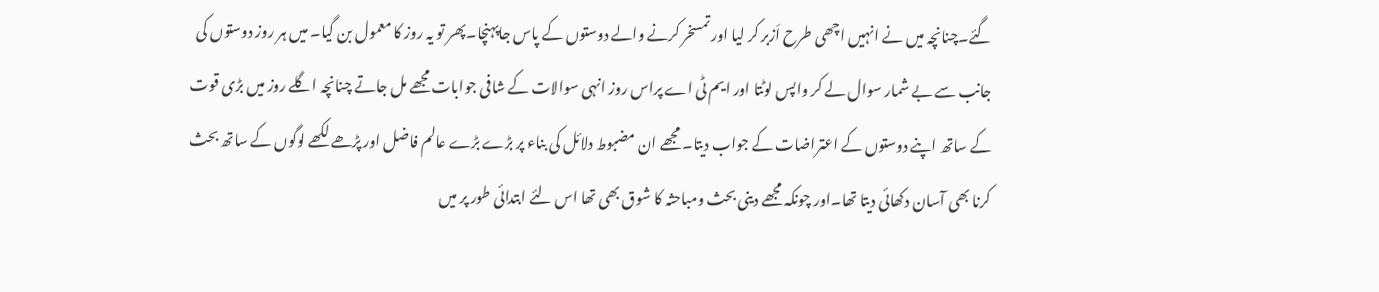گئے۔چنانچہ میں نے انہیں اچھی طرح اَزبر کر لیا اور تمسخر کرنے والے دوستوں کے پاس جاپہنچا۔پھر تو یہ روز کا معمول بن گیا۔ میں ہر روز دوستوں کی جانب سے بے شمار سوال لے کر واپس لوٹتا اور ایم ٹی اے پراس روز انہی سوالات کے شافی جوابات مجھے مل جاتے چنانچہ اگلے روز میں بڑی قوت کے ساتھ اپنے دوستوں کے اعتراضات کے جواب دیتا۔ مجھے ان مضبوط دلائل کی بناء پر بڑے بڑے عالم فاضل اور پڑھے لکھے لوگوں کے ساتھ بحث کرنا بھی آسان دکھائی دیتا تھا۔اور چونکہ مجھے دینی بحث ومباحثہ کا شوق بھی تھا اس لئے ابتدائی طور پر میں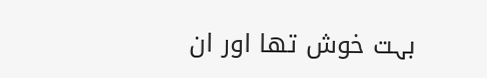بہت خوش تھا اور ان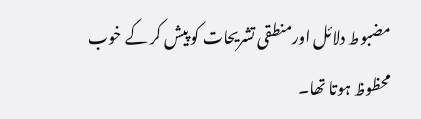مضبوط دلائل اورمنطقی تشریحات کو پیش کر کے خوب محظوظ ہوتا تھا۔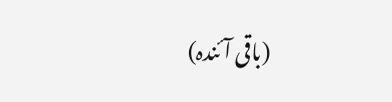(باقی آئندہ)